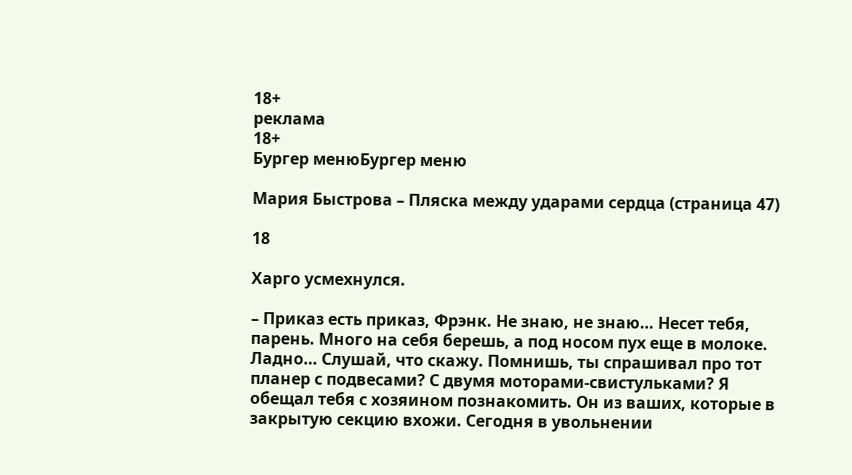18+
реклама
18+
Бургер менюБургер меню

Мария Быстрова – Пляска между ударами сердца (страница 47)

18

Харго усмехнулся.

– Приказ есть приказ, Фрэнк. Не знаю, не знаю… Несет тебя, парень. Много на себя берешь, а под носом пух еще в молоке. Ладно… Слушай, что скажу. Помнишь, ты спрашивал про тот планер с подвесами? С двумя моторами-свистульками? Я обещал тебя с хозяином познакомить. Он из ваших, которые в закрытую секцию вхожи. Сегодня в увольнении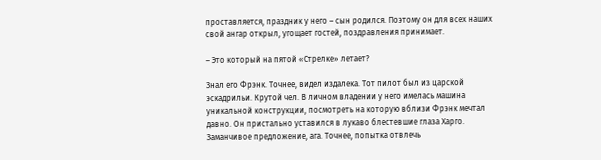проставляется, праздник у него – сын родился. Поэтому он для всех наших свой ангар открыл, угощает гостей, поздравления принимает.

– Это который на пятой «Стрелке» летает?

Знал его Фрэнк. Точнее, видел издалека. Тот пилот был из царской эскадрильи. Крутой чел. В личном владении у него имелась машина уникальной конструкции, посмотреть на которую вблизи Фрэнк мечтал давно. Он пристально уставился в лукаво блестевшие глаза Харго. Заманчивое предложение, ага. Точнее, попытка отвлечь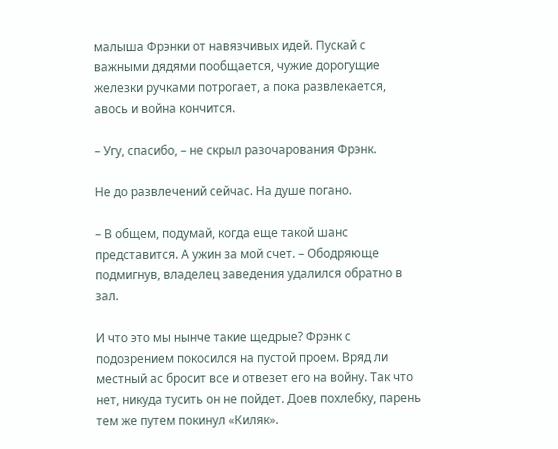малыша Фрэнки от навязчивых идей. Пускай с важными дядями пообщается, чужие дорогущие железки ручками потрогает, а пока развлекается, авось и война кончится.

– Угу, спасибо, – не скрыл разочарования Фрэнк.

Не до развлечений сейчас. На душе погано.

– В общем, подумай, когда еще такой шанс представится. А ужин за мой счет. – Ободряюще подмигнув, владелец заведения удалился обратно в зал.

И что это мы нынче такие щедрые? Фрэнк с подозрением покосился на пустой проем. Вряд ли местный ас бросит все и отвезет его на войну. Так что нет, никуда тусить он не пойдет. Доев похлебку, парень тем же путем покинул «Киляк».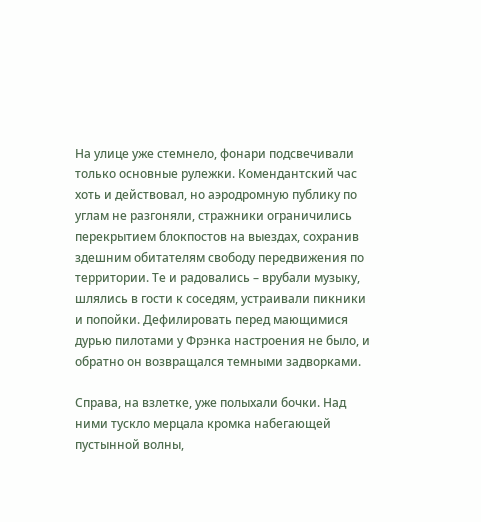На улице уже стемнело, фонари подсвечивали только основные рулежки. Комендантский час хоть и действовал, но аэродромную публику по углам не разгоняли, стражники ограничились перекрытием блокпостов на выездах, сохранив здешним обитателям свободу передвижения по территории. Те и радовались – врубали музыку, шлялись в гости к соседям, устраивали пикники и попойки. Дефилировать перед мающимися дурью пилотами у Фрэнка настроения не было, и обратно он возвращался темными задворками.

Справа, на взлетке, уже полыхали бочки. Над ними тускло мерцала кромка набегающей пустынной волны,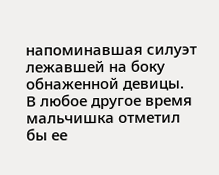напоминавшая силуэт лежавшей на боку обнаженной девицы. В любое другое время мальчишка отметил бы ее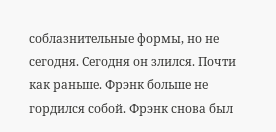соблазнительные формы, но не сегодня. Сегодня он злился. Почти как раньше. Фрэнк больше не гордился собой. Фрэнк снова был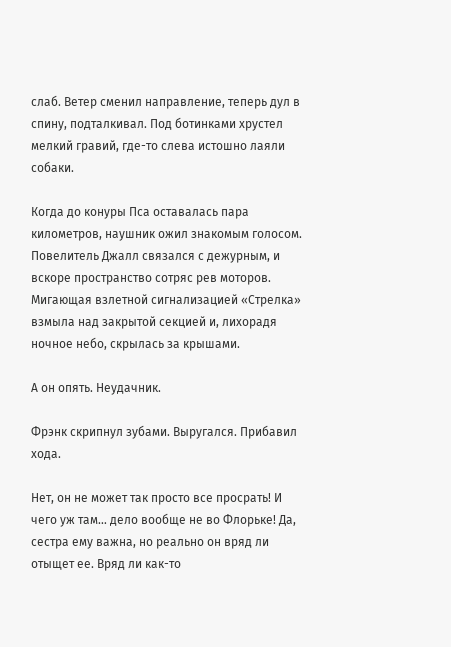слаб. Ветер сменил направление, теперь дул в спину, подталкивал. Под ботинками хрустел мелкий гравий, где-то слева истошно лаяли собаки.

Когда до конуры Пса оставалась пара километров, наушник ожил знакомым голосом. Повелитель Джалл связался с дежурным, и вскоре пространство сотряс рев моторов. Мигающая взлетной сигнализацией «Стрелка» взмыла над закрытой секцией и, лихорадя ночное небо, скрылась за крышами.

А он опять. Неудачник.

Фрэнк скрипнул зубами. Выругался. Прибавил хода.

Нет, он не может так просто все просрать! И чего уж там… дело вообще не во Флорьке! Да, сестра ему важна, но реально он вряд ли отыщет ее. Вряд ли как-то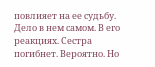повлияет на ее судьбу. Дело в нем самом. В его реакциях. Сестра погибнет. Вероятно. Но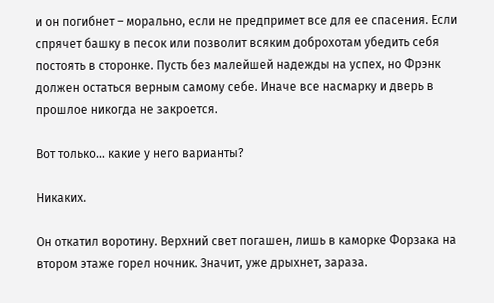и он погибнет – морально, если не предпримет все для ее спасения. Если спрячет башку в песок или позволит всяким доброхотам убедить себя постоять в сторонке. Пусть без малейшей надежды на успех, но Фрэнк должен остаться верным самому себе. Иначе все насмарку и дверь в прошлое никогда не закроется.

Вот только… какие у него варианты?

Никаких.

Он откатил воротину. Верхний свет погашен, лишь в каморке Форзака на втором этаже горел ночник. Значит, уже дрыхнет, зараза.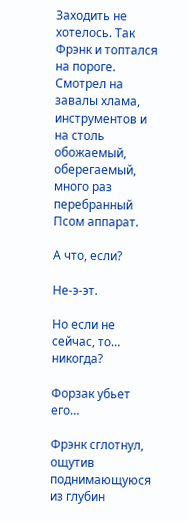Заходить не хотелось. Так Фрэнк и топтался на пороге. Смотрел на завалы хлама, инструментов и на столь обожаемый, оберегаемый, много раз перебранный Псом аппарат.

А что, если?

Не-э-эт.

Но если не сейчас, то… никогда?

Форзак убьет его…

Фрэнк сглотнул, ощутив поднимающуюся из глубин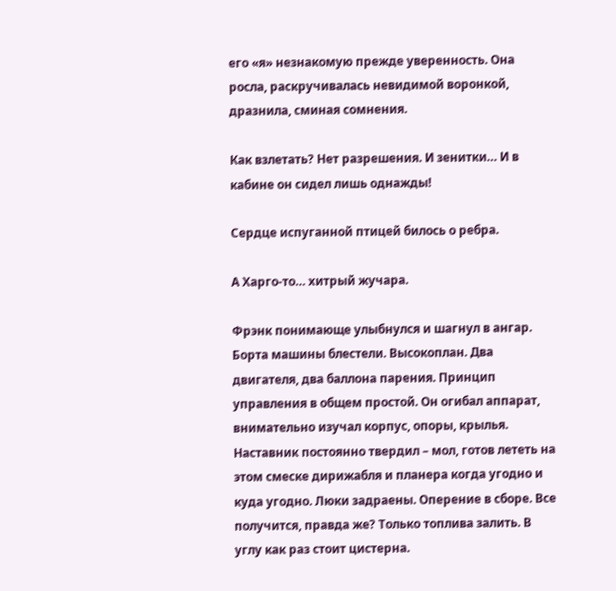его «я» незнакомую прежде уверенность. Она росла, раскручивалась невидимой воронкой, дразнила, сминая сомнения.

Как взлетать? Нет разрешения. И зенитки… И в кабине он сидел лишь однажды!

Сердце испуганной птицей билось о ребра.

А Харго-то… хитрый жучара.

Фрэнк понимающе улыбнулся и шагнул в ангар. Борта машины блестели. Высокоплан. Два двигателя, два баллона парения. Принцип управления в общем простой. Он огибал аппарат, внимательно изучал корпус, опоры, крылья. Наставник постоянно твердил – мол, готов лететь на этом смеске дирижабля и планера когда угодно и куда угодно. Люки задраены. Оперение в сборе. Все получится, правда же? Только топлива залить. В углу как раз стоит цистерна.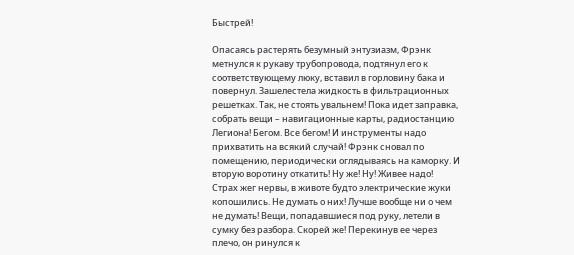Быстрей!

Опасаясь растерять безумный энтузиазм, Фрэнк метнулся к рукаву трубопровода, подтянул его к соответствующему люку, вставил в горловину бака и повернул. Зашелестела жидкость в фильтрационных решетках. Так, не стоять увальнем! Пока идет заправка, собрать вещи – навигационные карты, радиостанцию Легиона! Бегом. Все бегом! И инструменты надо прихватить на всякий случай! Фрэнк сновал по помещению, периодически оглядываясь на каморку. И вторую воротину откатить! Ну же! Ну! Живее надо! Страх жег нервы, в животе будто электрические жуки копошились. Не думать о них! Лучше вообще ни о чем не думать! Вещи, попадавшиеся под руку, летели в сумку без разбора. Скорей же! Перекинув ее через плечо, он ринулся к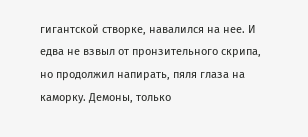гигантской створке, навалился на нее. И едва не взвыл от пронзительного скрипа, но продолжил напирать, пяля глаза на каморку. Демоны, только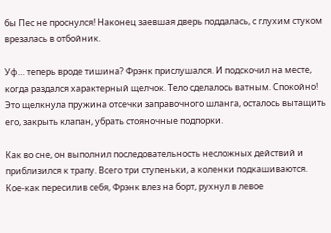бы Пес не проснулся! Наконец заевшая дверь поддалась, с глухим стуком врезалась в отбойник.

Уф… теперь вроде тишина? Фрэнк прислушался. И подскочил на месте, когда раздался характерный щелчок. Тело сделалось ватным. Спокойно! Это щелкнула пружина отсечки заправочного шланга, осталось вытащить его, закрыть клапан, убрать стояночные подпорки.

Как во сне, он выполнил последовательность несложных действий и приблизился к трапу. Всего три ступеньки, а коленки подкашиваются. Кое-как пересилив себя, Фрэнк влез на борт, рухнул в левое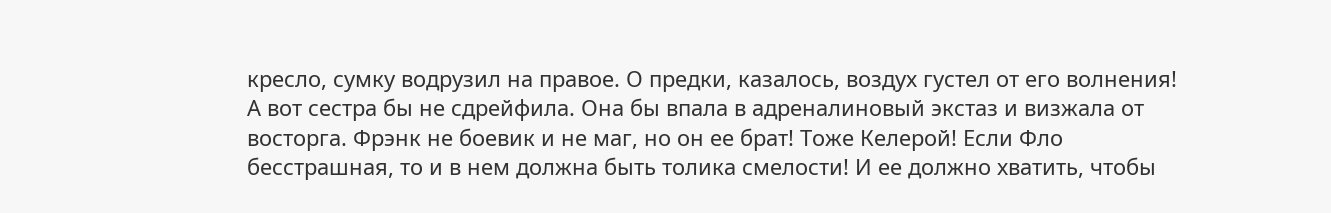кресло, сумку водрузил на правое. О предки, казалось, воздух густел от его волнения! А вот сестра бы не сдрейфила. Она бы впала в адреналиновый экстаз и визжала от восторга. Фрэнк не боевик и не маг, но он ее брат! Тоже Келерой! Если Фло бесстрашная, то и в нем должна быть толика смелости! И ее должно хватить, чтобы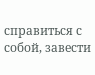справиться с собой, завести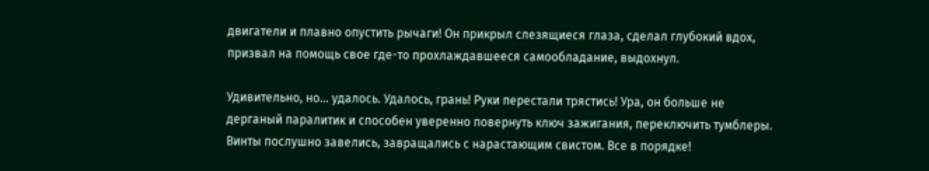двигатели и плавно опустить рычаги! Он прикрыл слезящиеся глаза, сделал глубокий вдох, призвал на помощь свое где-то прохлаждавшееся самообладание, выдохнул.

Удивительно, но… удалось. Удалось, грань! Руки перестали трястись! Ура, он больше не дерганый паралитик и способен уверенно повернуть ключ зажигания, переключить тумблеры. Винты послушно завелись, завращались с нарастающим свистом. Все в порядке!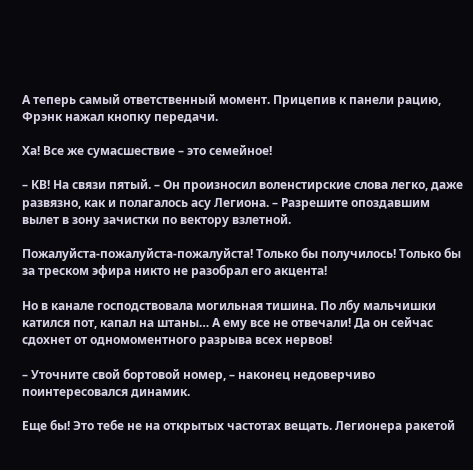А теперь самый ответственный момент. Прицепив к панели рацию, Фрэнк нажал кнопку передачи.

Ха! Все же сумасшествие – это семейное!

– КВ! На связи пятый. – Он произносил воленстирские слова легко, даже развязно, как и полагалось асу Легиона. – Разрешите опоздавшим вылет в зону зачистки по вектору взлетной.

Пожалуйста-пожалуйста-пожалуйста! Только бы получилось! Только бы за треском эфира никто не разобрал его акцента!

Но в канале господствовала могильная тишина. По лбу мальчишки катился пот, капал на штаны… А ему все не отвечали! Да он сейчас сдохнет от одномоментного разрыва всех нервов!

– Уточните свой бортовой номер, – наконец недоверчиво поинтересовался динамик.

Еще бы! Это тебе не на открытых частотах вещать. Легионера ракетой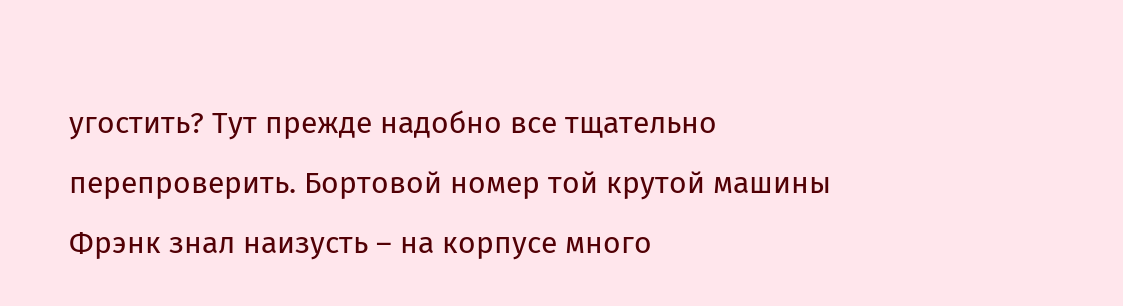угостить? Тут прежде надобно все тщательно перепроверить. Бортовой номер той крутой машины Фрэнк знал наизусть – на корпусе много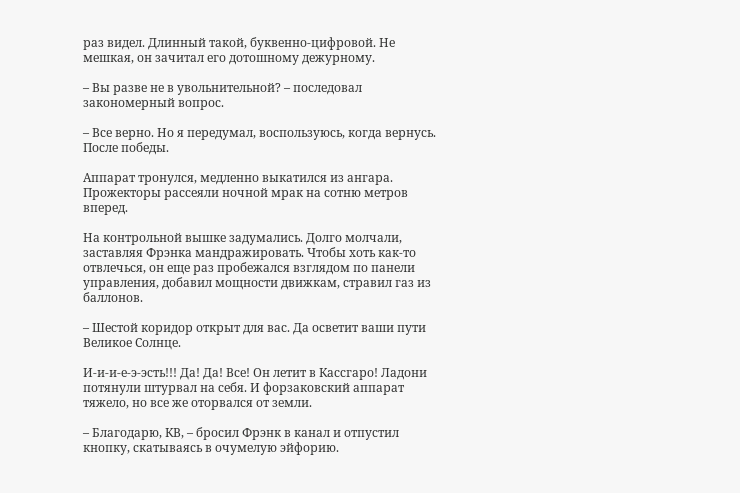раз видел. Длинный такой, буквенно-цифровой. Не мешкая, он зачитал его дотошному дежурному.

– Вы разве не в увольнительной? – последовал закономерный вопрос.

– Все верно. Но я передумал, воспользуюсь, когда вернусь. После победы.

Аппарат тронулся, медленно выкатился из ангара. Прожекторы рассеяли ночной мрак на сотню метров вперед.

На контрольной вышке задумались. Долго молчали, заставляя Фрэнка мандражировать. Чтобы хоть как-то отвлечься, он еще раз пробежался взглядом по панели управления, добавил мощности движкам, стравил газ из баллонов.

– Шестой коридор открыт для вас. Да осветит ваши пути Великое Солнце.

И-и-и-е-э-эсть!!! Да! Да! Все! Он летит в Кассгаро! Ладони потянули штурвал на себя. И форзаковский аппарат тяжело, но все же оторвался от земли.

– Благодарю, КВ, – бросил Фрэнк в канал и отпустил кнопку, скатываясь в очумелую эйфорию.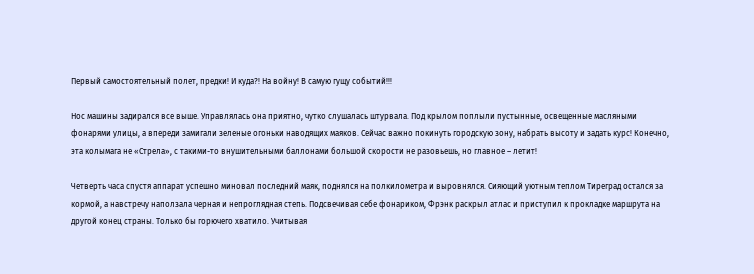Первый самостоятельный полет, предки! И куда?! На войну! В самую гущу событий!!!

Нос машины задирался все выше. Управлялась она приятно, чутко слушалась штурвала. Под крылом поплыли пустынные, освещенные масляными фонарями улицы, а впереди замигали зеленые огоньки наводящих маяков. Сейчас важно покинуть городскую зону, набрать высоту и задать курс! Конечно, эта колымага не «Стрела», с такими-то внушительными баллонами большой скорости не разовьешь, но главное – летит!

Четверть часа спустя аппарат успешно миновал последний маяк, поднялся на полкилометра и выровнялся. Сияющий уютным теплом Тиреград остался за кормой, а навстречу наползала черная и непроглядная степь. Подсвечивая себе фонариком, Фрэнк раскрыл атлас и приступил к прокладке маршрута на другой конец страны. Только бы горючего хватило. Учитывая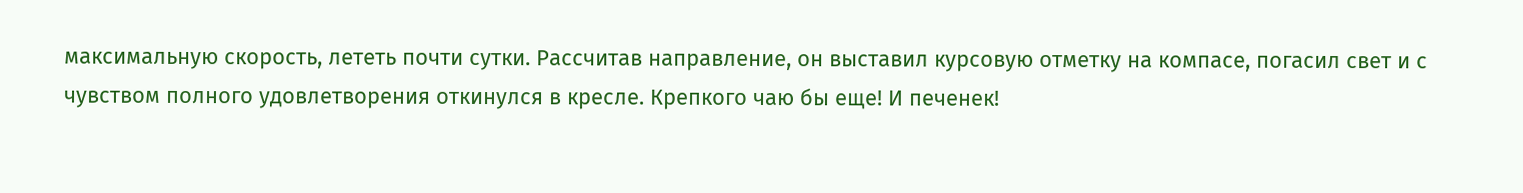максимальную скорость, лететь почти сутки. Рассчитав направление, он выставил курсовую отметку на компасе, погасил свет и с чувством полного удовлетворения откинулся в кресле. Крепкого чаю бы еще! И печенек!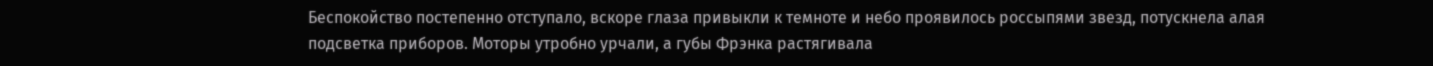Беспокойство постепенно отступало, вскоре глаза привыкли к темноте и небо проявилось россыпями звезд, потускнела алая подсветка приборов. Моторы утробно урчали, а губы Фрэнка растягивала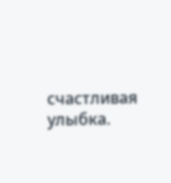счастливая улыбка.